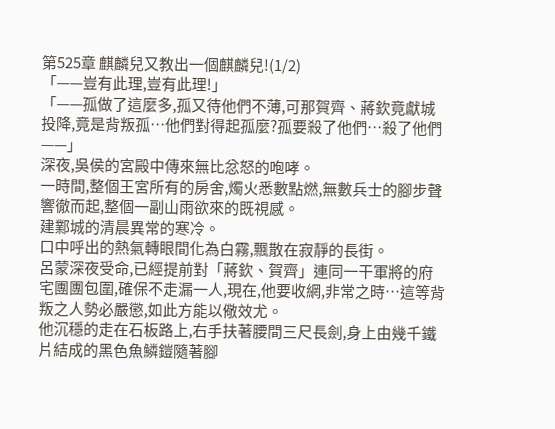第525章 麒麟兒又教出一個麒麟兒!(1/2)
「——豈有此理,豈有此理!」
「——孤做了這麼多,孤又待他們不薄,可那賀齊、蔣欽竟獻城投降,竟是背叛孤…他們對得起孤麼?孤要殺了他們…殺了他們——」
深夜,吳侯的宮殿中傳來無比忿怒的咆哮。
一時間,整個王宮所有的房舍,燭火悉數點燃,無數兵士的腳步聲響徹而起,整個一副山雨欲來的既視感。
建鄴城的清晨異常的寒冷。
口中呼出的熱氣轉眼間化為白霧,飄散在寂靜的長街。
呂蒙深夜受命,已經提前對「蔣欽、賀齊」連同一干軍將的府宅團團包圍,確保不走漏一人,現在,他要收網,非常之時…這等背叛之人勢必嚴懲,如此方能以儆效尤。
他沉穩的走在石板路上,右手扶著腰間三尺長劍,身上由幾千鐵片結成的黑色魚鱗鎧隨著腳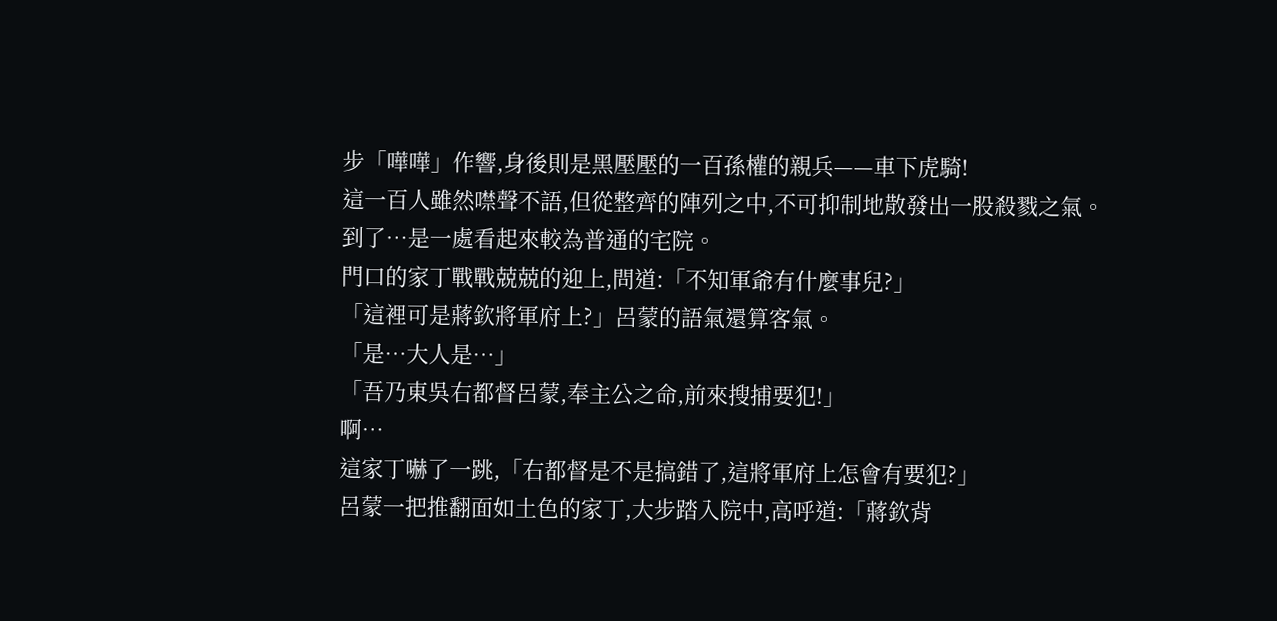步「嘩嘩」作響,身後則是黑壓壓的一百孫權的親兵——車下虎騎!
這一百人雖然噤聲不語,但從整齊的陣列之中,不可抑制地散發出一股殺戮之氣。
到了…是一處看起來較為普通的宅院。
門口的家丁戰戰兢兢的迎上,問道:「不知軍爺有什麼事兒?」
「這裡可是蔣欽將軍府上?」呂蒙的語氣還算客氣。
「是…大人是…」
「吾乃東吳右都督呂蒙,奉主公之命,前來搜捕要犯!」
啊…
這家丁嚇了一跳,「右都督是不是搞錯了,這將軍府上怎會有要犯?」
呂蒙一把推翻面如土色的家丁,大步踏入院中,高呼道:「蔣欽背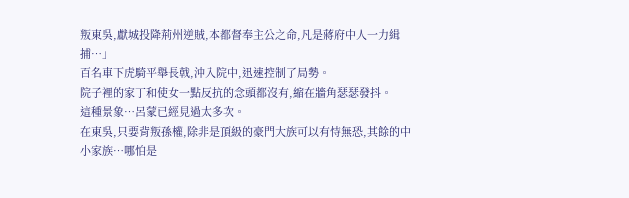叛東吳,獻城投降荊州逆賊,本都督奉主公之命,凡是蔣府中人一力緝捕…」
百名車下虎騎平舉長戟,沖入院中,迅速控制了局勢。
院子裡的家丁和使女一點反抗的念頭都沒有,縮在牆角瑟瑟發抖。
這種景象…呂蒙已經見過太多次。
在東吳,只要背叛孫權,除非是頂級的豪門大族可以有恃無恐,其餘的中小家族…哪怕是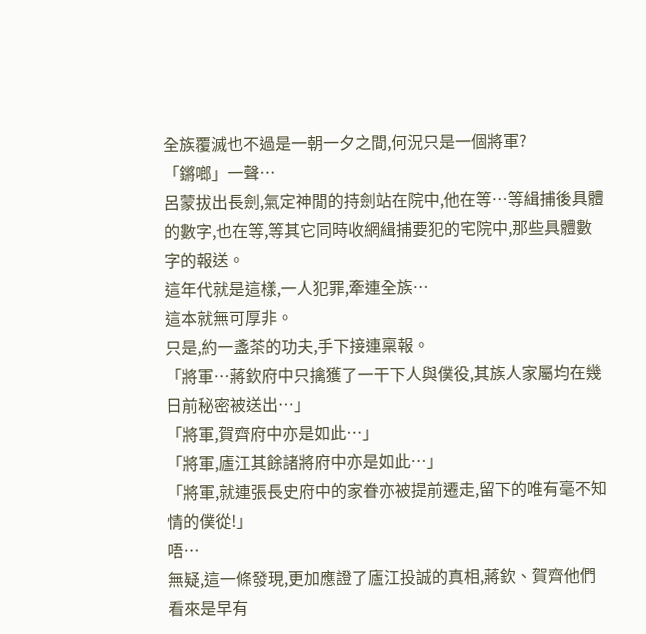全族覆滅也不過是一朝一夕之間,何況只是一個將軍?
「鏘啷」一聲…
呂蒙拔出長劍,氣定神閒的持劍站在院中,他在等…等緝捕後具體的數字,也在等,等其它同時收網緝捕要犯的宅院中,那些具體數字的報送。
這年代就是這樣,一人犯罪,牽連全族…
這本就無可厚非。
只是,約一盞茶的功夫,手下接連稟報。
「將軍…蔣欽府中只擒獲了一干下人與僕役,其族人家屬均在幾日前秘密被送出…」
「將軍,賀齊府中亦是如此…」
「將軍,廬江其餘諸將府中亦是如此…」
「將軍,就連張長史府中的家眷亦被提前遷走,留下的唯有毫不知情的僕從!」
唔…
無疑,這一條發現,更加應證了廬江投誠的真相,蔣欽、賀齊他們看來是早有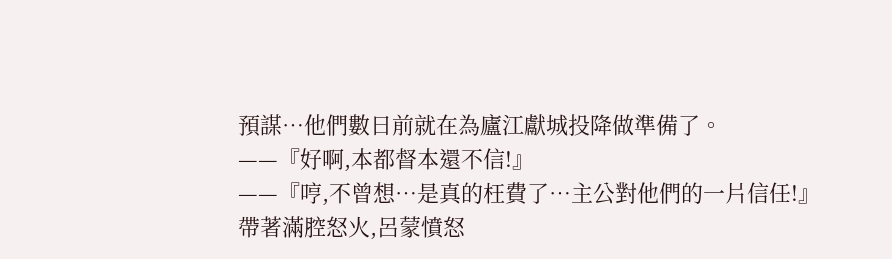預謀…他們數日前就在為廬江獻城投降做準備了。
——『好啊,本都督本還不信!』
——『哼,不曾想…是真的枉費了…主公對他們的一片信任!』
帶著滿腔怒火,呂蒙憤怒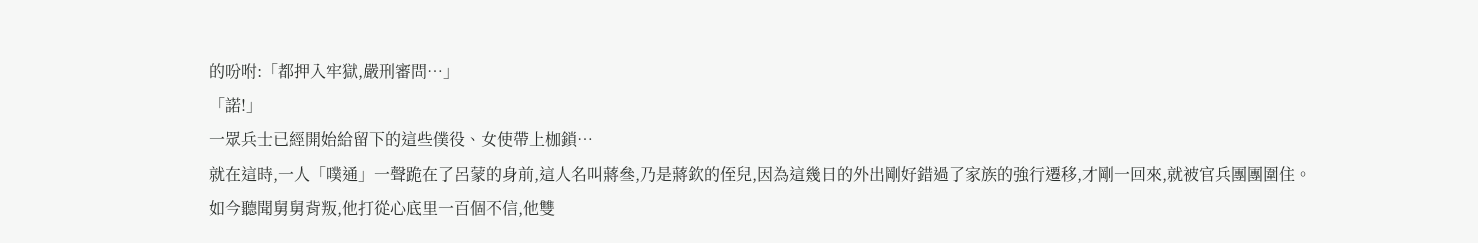的吩咐:「都押入牢獄,嚴刑審問…」
「諾!」
一眾兵士已經開始給留下的這些僕役、女使帶上枷鎖…
就在這時,一人「噗通」一聲跪在了呂蒙的身前,這人名叫蔣叄,乃是蔣欽的侄兒,因為這幾日的外出剛好錯過了家族的強行遷移,才剛一回來,就被官兵團團圍住。
如今聽聞舅舅背叛,他打從心底里一百個不信,他雙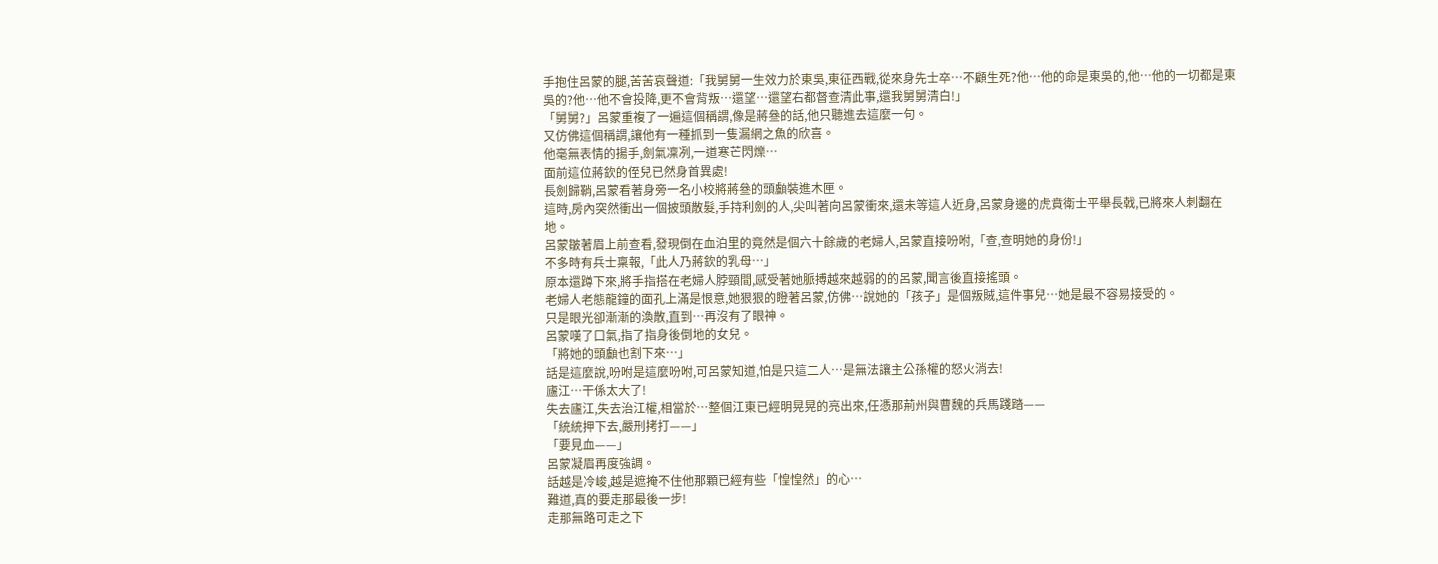手抱住呂蒙的腿,苦苦哀聲道:「我舅舅一生效力於東吳,東征西戰,從來身先士卒…不顧生死?他…他的命是東吳的,他…他的一切都是東吳的?他…他不會投降,更不會背叛…還望…還望右都督查清此事,還我舅舅清白!」
「舅舅?」呂蒙重複了一遍這個稱謂,像是蔣叄的話,他只聽進去這麼一句。
又仿佛這個稱謂,讓他有一種抓到一隻漏網之魚的欣喜。
他毫無表情的揚手,劍氣凜冽,一道寒芒閃爍…
面前這位蔣欽的侄兒已然身首異處!
長劍歸鞘,呂蒙看著身旁一名小校將蔣叄的頭顱裝進木匣。
這時,房內突然衝出一個披頭散髮,手持利劍的人,尖叫著向呂蒙衝來,還未等這人近身,呂蒙身邊的虎賁衛士平舉長戟,已將來人刺翻在地。
呂蒙皺著眉上前查看,發現倒在血泊里的竟然是個六十餘歲的老婦人,呂蒙直接吩咐,「查,查明她的身份!」
不多時有兵士稟報,「此人乃蔣欽的乳母…」
原本還蹲下來,將手指搭在老婦人脖頸間,感受著她脈搏越來越弱的的呂蒙,聞言後直接搖頭。
老婦人老態龍鐘的面孔上滿是恨意,她狠狠的瞪著呂蒙,仿佛…說她的「孩子」是個叛賊,這件事兒…她是最不容易接受的。
只是眼光卻漸漸的渙散,直到…再沒有了眼神。
呂蒙嘆了口氣,指了指身後倒地的女兒。
「將她的頭顱也割下來…」
話是這麼說,吩咐是這麼吩咐,可呂蒙知道,怕是只這二人…是無法讓主公孫權的怒火消去!
廬江…干係太大了!
失去廬江,失去治江權,相當於…整個江東已經明晃晃的亮出來,任憑那荊州與曹魏的兵馬踐踏——
「統統押下去,嚴刑拷打——」
「要見血——」
呂蒙凝眉再度強調。
話越是冷峻,越是遮掩不住他那顆已經有些「惶惶然」的心…
難道,真的要走那最後一步!
走那無路可走之下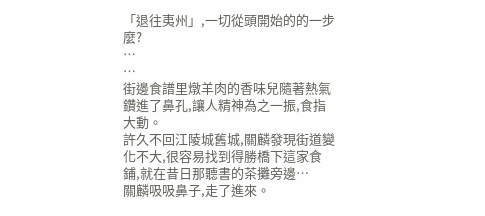「退往夷州」,一切從頭開始的的一步麼?
…
…
街邊食譜里燉羊肉的香味兒隨著熱氣鑽進了鼻孔,讓人精神為之一振,食指大動。
許久不回江陵城舊城,關麟發現街道變化不大,很容易找到得勝橋下這家食鋪,就在昔日那聽書的茶攤旁邊…
關麟吸吸鼻子,走了進來。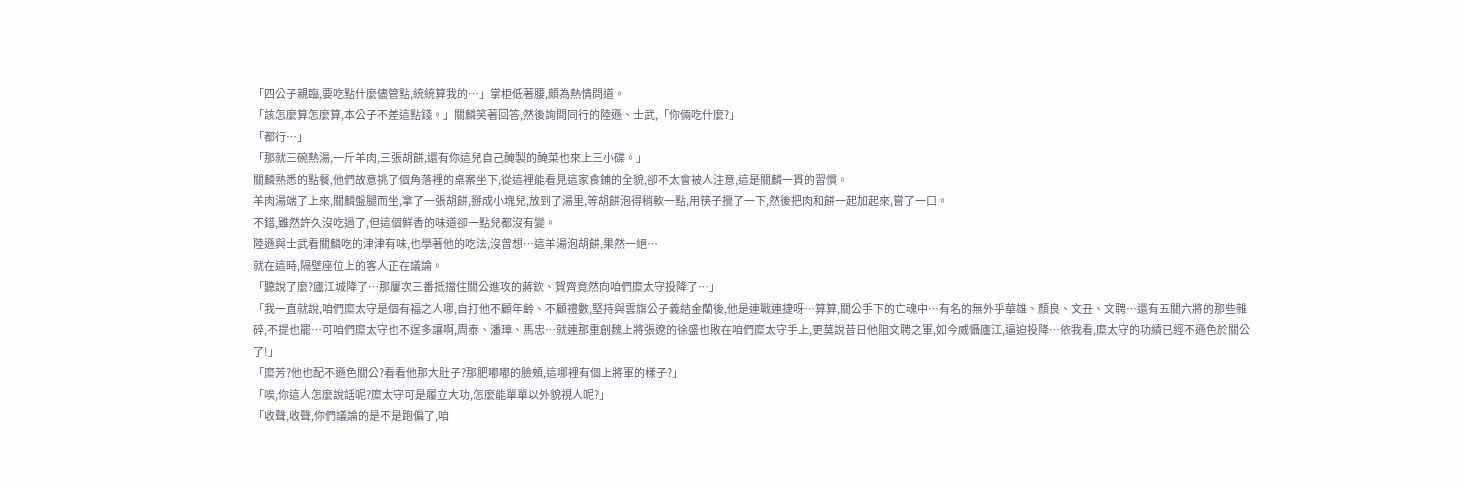「四公子親臨,要吃點什麼儘管點,統統算我的…」掌柜低著腰,頗為熱情問道。
「該怎麼算怎麼算,本公子不差這點錢。」關麟笑著回答,然後詢問同行的陸遜、士武,「你倆吃什麼?」
「都行…」
「那就三碗熱湯,一斤羊肉,三張胡餅,還有你這兒自己醃製的醃菜也來上三小碟。」
關麟熟悉的點餐,他們故意挑了個角落裡的桌案坐下,從這裡能看見這家食鋪的全貌,卻不太會被人注意,這是關麟一貫的習慣。
羊肉湯端了上來,關麟盤腿而坐,拿了一張胡餅,掰成小塊兒,放到了湯里,等胡餅泡得稍軟一點,用筷子攪了一下,然後把肉和餅一起加起來,嘗了一口。
不錯,雖然許久沒吃過了,但這個鮮香的味道卻一點兒都沒有變。
陸遜與士武看關麟吃的津津有味,也學著他的吃法,沒曾想…這羊湯泡胡餅,果然一絕…
就在這時,隔壁座位上的客人正在議論。
「聽說了麼?廬江城降了…那屢次三番抵擋住關公進攻的蔣欽、賀齊竟然向咱們糜太守投降了…」
「我一直就說,咱們糜太守是個有福之人哪,自打他不顧年齡、不顧禮數,堅持與雲旗公子義結金蘭後,他是連戰連捷呀…算算,關公手下的亡魂中…有名的無外乎華雄、顏良、文丑、文聘…還有五關六將的那些雜碎,不提也罷…可咱們糜太守也不逞多讓啊,周泰、潘璋、馬忠…就連那重創魏上將張遼的徐盛也敗在咱們糜太守手上,更莫說昔日他阻文聘之軍,如今威懾廬江,逼迫投降…依我看,糜太守的功績已經不遜色於關公了!」
「糜芳?他也配不遜色關公?看看他那大肚子?那肥嘟嘟的臉頰,這哪裡有個上將軍的樣子?」
「唉,你這人怎麼說話呢?糜太守可是履立大功,怎麼能單單以外貌視人呢?」
「收聲,收聲,你們議論的是不是跑偏了,咱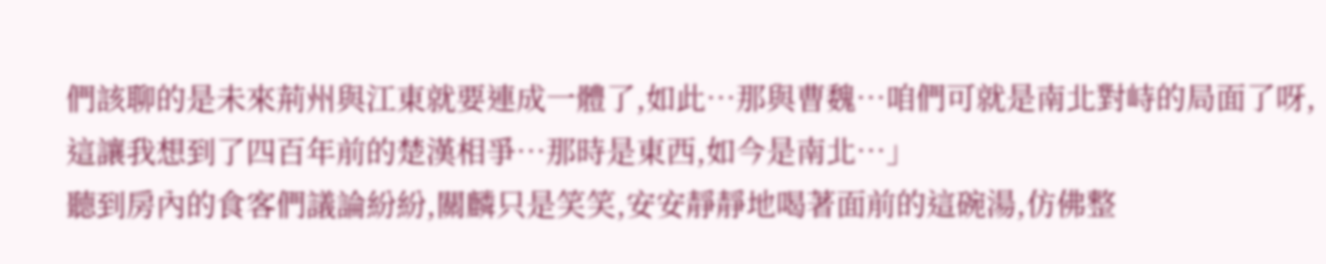們該聊的是未來荊州與江東就要連成一體了,如此…那與曹魏…咱們可就是南北對峙的局面了呀,這讓我想到了四百年前的楚漢相爭…那時是東西,如今是南北…」
聽到房內的食客們議論紛紛,關麟只是笑笑,安安靜靜地喝著面前的這碗湯,仿佛整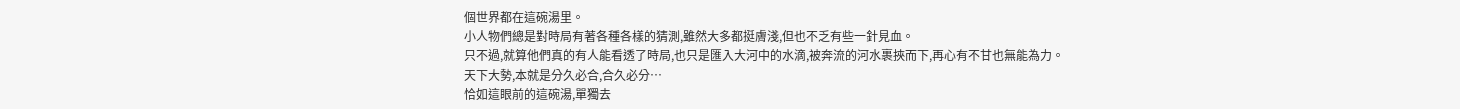個世界都在這碗湯里。
小人物們總是對時局有著各種各樣的猜測,雖然大多都挺膚淺,但也不乏有些一針見血。
只不過,就算他們真的有人能看透了時局,也只是匯入大河中的水滴,被奔流的河水裹挾而下,再心有不甘也無能為力。
天下大勢,本就是分久必合,合久必分…
恰如這眼前的這碗湯,單獨去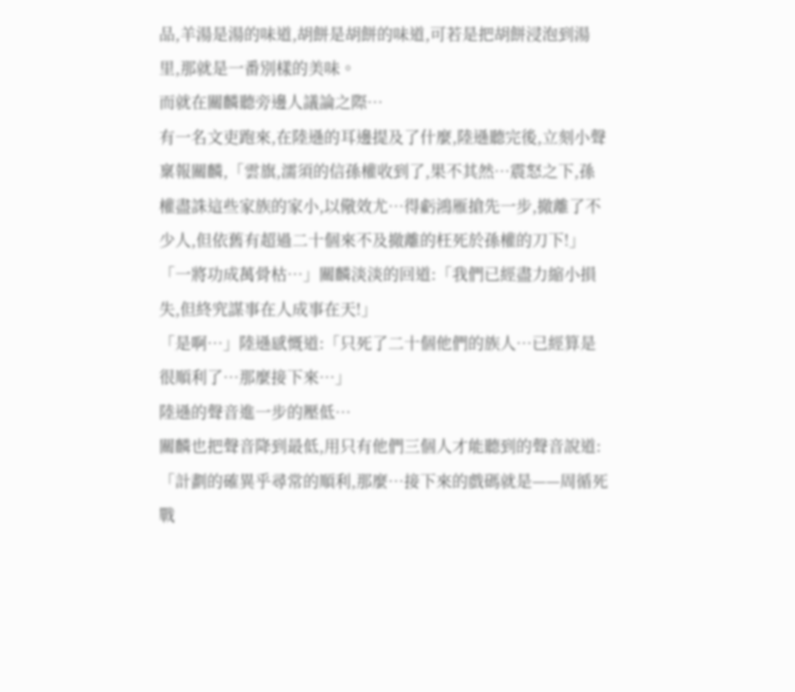品,羊湯是湯的味道,胡餅是胡餅的味道,可若是把胡餅浸泡到湯里,那就是一番別樣的美味。
而就在關麟聽旁邊人議論之際…
有一名文吏跑來,在陸遜的耳邊提及了什麼,陸遜聽完後,立刻小聲稟報關麟,「雲旗,濡須的信孫權收到了,果不其然…震怒之下,孫權盡誅這些家族的家小,以儆效尤…得虧鴻雁搶先一步,撤離了不少人,但依舊有超過二十個來不及撤離的枉死於孫權的刀下!」
「一將功成萬骨枯…」關麟淡淡的回道:「我們已經盡力縮小損失,但終究謀事在人成事在天!」
「是啊…」陸遜感慨道:「只死了二十個他們的族人…已經算是很順利了…那麼接下來…」
陸遜的聲音進一步的壓低…
關麟也把聲音降到最低,用只有他們三個人才能聽到的聲音說道:「計劃的確異乎尋常的順利,那麼…接下來的戲碼就是——周循死戰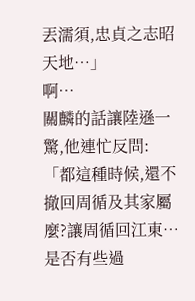丟濡須,忠貞之志昭天地…」
啊…
關麟的話讓陸遜一驚,他連忙反問:「都這種時候,還不撤回周循及其家屬麼?讓周循回江東…是否有些過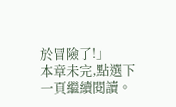於冒險了!」
本章未完,點選下一頁繼續閱讀。